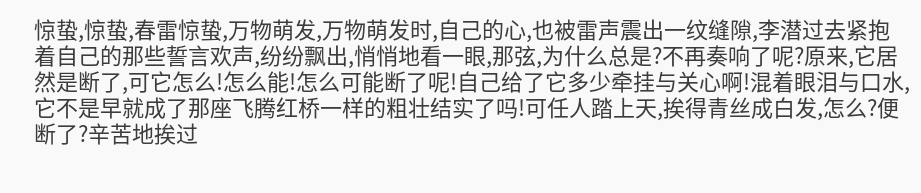惊蛰,惊蛰,春雷惊蛰,万物萌发,万物萌发时,自己的心,也被雷声震出一纹缝隙,李潜过去紧抱着自己的那些誓言欢声,纷纷飘出,悄悄地看一眼,那弦,为什么总是?不再奏响了呢?原来,它居然是断了,可它怎么!怎么能!怎么可能断了呢!自己给了它多少牵挂与关心啊!混着眼泪与口水,它不是早就成了那座飞腾红桥一样的粗壮结实了吗!可任人踏上天,挨得青丝成白发,怎么?便断了?辛苦地挨过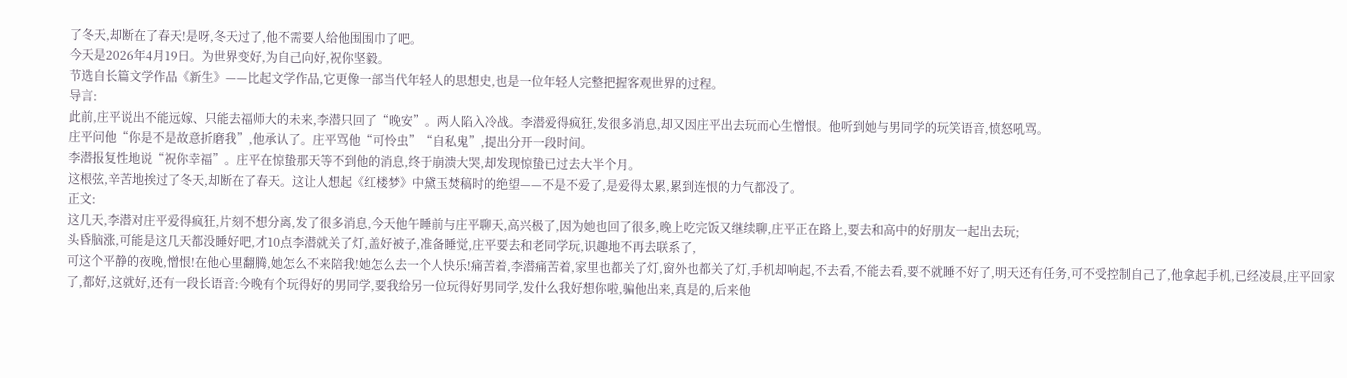了冬天,却断在了春天!是呀,冬天过了,他不需要人给他围围巾了吧。
今天是2026年4月19日。为世界变好,为自己向好,祝你坚毅。
节选自长篇文学作品《新生》——比起文学作品,它更像一部当代年轻人的思想史,也是一位年轻人完整把握客观世界的过程。
导言:
此前,庄平说出不能远嫁、只能去福师大的未来,李潜只回了“晚安”。两人陷入冷战。李潜爱得疯狂,发很多消息,却又因庄平出去玩而心生憎恨。他听到她与男同学的玩笑语音,愤怒吼骂。
庄平问他“你是不是故意折磨我”,他承认了。庄平骂他“可怜虫”“自私鬼”,提出分开一段时间。
李潜报复性地说“祝你幸福”。庄平在惊蛰那天等不到他的消息,终于崩溃大哭,却发现惊蛰已过去大半个月。
这根弦,辛苦地挨过了冬天,却断在了春天。这让人想起《红楼梦》中黛玉焚稿时的绝望——不是不爱了,是爱得太累,累到连恨的力气都没了。
正文:
这几天,李潜对庄平爱得疯狂,片刻不想分离,发了很多消息,今天他午睡前与庄平聊天,高兴极了,因为她也回了很多,晚上吃完饭又继续聊,庄平正在路上,要去和高中的好朋友一起出去玩;
头昏脑涨,可能是这几天都没睡好吧,才10点李潜就关了灯,盖好被子,准备睡觉,庄平要去和老同学玩,识趣地不再去联系了,
可这个平静的夜晚,憎恨!在他心里翻腾,她怎么不来陪我!她怎么去一个人快乐!痛苦着,李潜痛苦着,家里也都关了灯,窗外也都关了灯,手机却响起,不去看,不能去看,要不就睡不好了,明天还有任务,可不受控制自己了,他拿起手机,已经凌晨,庄平回家了,都好,这就好,还有一段长语音:今晚有个玩得好的男同学,要我给另一位玩得好男同学,发什么我好想你啦,骗他出来,真是的,后来他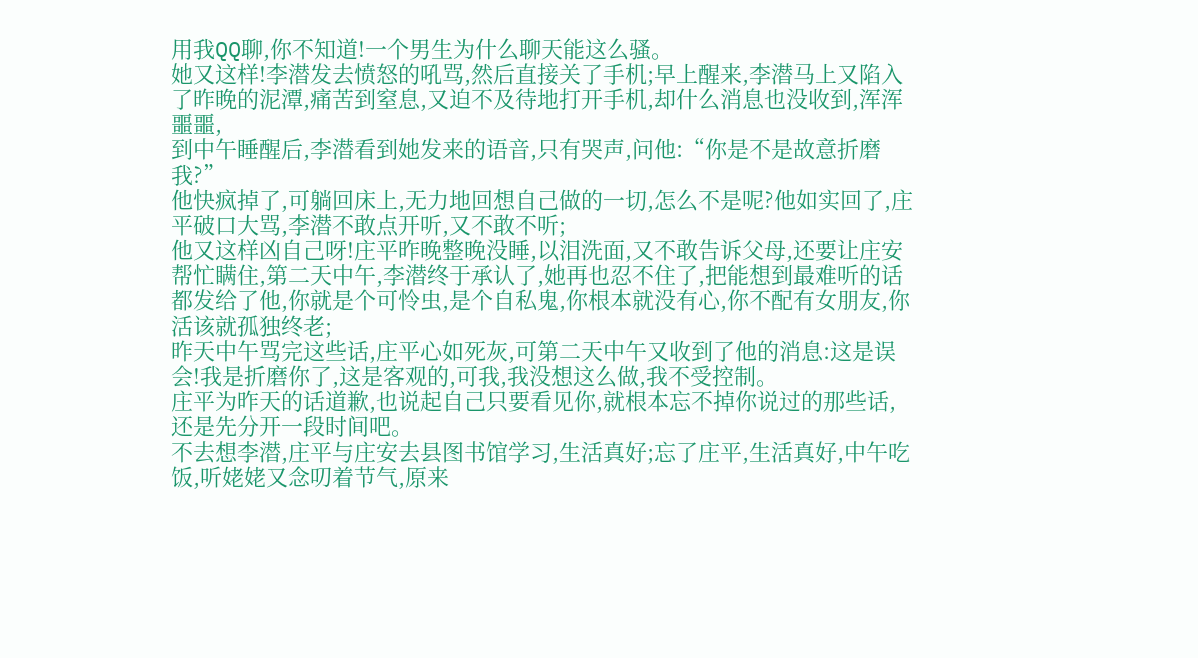用我QQ聊,你不知道!一个男生为什么聊天能这么骚。
她又这样!李潜发去愤怒的吼骂,然后直接关了手机;早上醒来,李潜马上又陷入了昨晚的泥潭,痛苦到窒息,又迫不及待地打开手机,却什么消息也没收到,浑浑噩噩,
到中午睡醒后,李潜看到她发来的语音,只有哭声,问他:“你是不是故意折磨我?”
他快疯掉了,可躺回床上,无力地回想自己做的一切,怎么不是呢?他如实回了,庄平破口大骂,李潜不敢点开听,又不敢不听;
他又这样凶自己呀!庄平昨晚整晚没睡,以泪洗面,又不敢告诉父母,还要让庄安帮忙瞒住,第二天中午,李潜终于承认了,她再也忍不住了,把能想到最难听的话都发给了他,你就是个可怜虫,是个自私鬼,你根本就没有心,你不配有女朋友,你活该就孤独终老;
昨天中午骂完这些话,庄平心如死灰,可第二天中午又收到了他的消息:这是误会!我是折磨你了,这是客观的,可我,我没想这么做,我不受控制。
庄平为昨天的话道歉,也说起自己只要看见你,就根本忘不掉你说过的那些话,还是先分开一段时间吧。
不去想李潜,庄平与庄安去县图书馆学习,生活真好;忘了庄平,生活真好,中午吃饭,听姥姥又念叨着节气,原来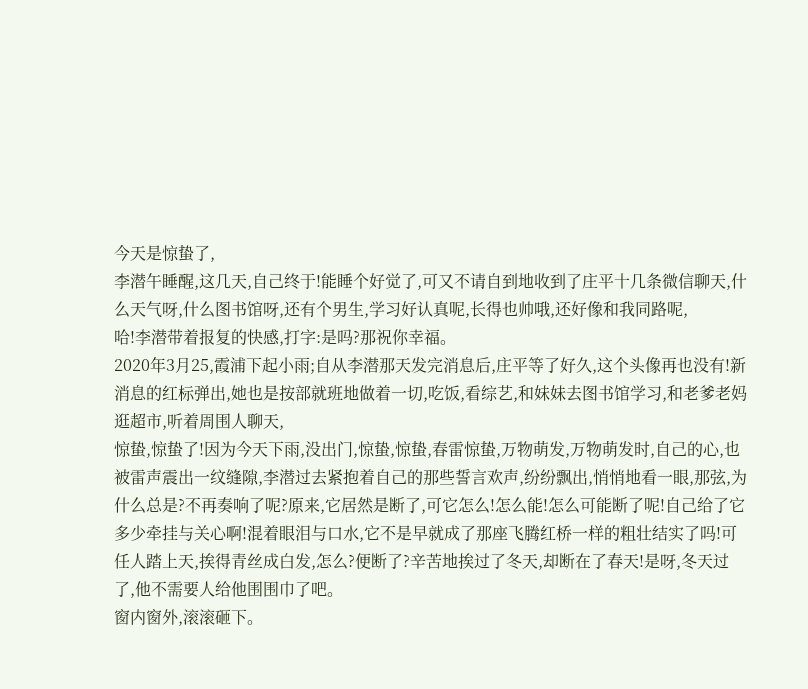今天是惊蛰了,
李潜午睡醒,这几天,自己终于!能睡个好觉了,可又不请自到地收到了庄平十几条微信聊天,什么天气呀,什么图书馆呀,还有个男生,学习好认真呢,长得也帅哦,还好像和我同路呢,
哈!李潜带着报复的快感,打字:是吗?那祝你幸福。
2020年3月25,霞浦下起小雨;自从李潜那天发完消息后,庄平等了好久,这个头像再也没有!新消息的红标弹出,她也是按部就班地做着一切,吃饭,看综艺,和妹妹去图书馆学习,和老爹老妈逛超市,听着周围人聊天,
惊蛰,惊蛰了!因为今天下雨,没出门,惊蛰,惊蛰,春雷惊蛰,万物萌发,万物萌发时,自己的心,也被雷声震出一纹缝隙,李潜过去紧抱着自己的那些誓言欢声,纷纷飘出,悄悄地看一眼,那弦,为什么总是?不再奏响了呢?原来,它居然是断了,可它怎么!怎么能!怎么可能断了呢!自己给了它多少牵挂与关心啊!混着眼泪与口水,它不是早就成了那座飞腾红桥一样的粗壮结实了吗!可任人踏上天,挨得青丝成白发,怎么?便断了?辛苦地挨过了冬天,却断在了春天!是呀,冬天过了,他不需要人给他围围巾了吧。
窗内窗外,滚滚砸下。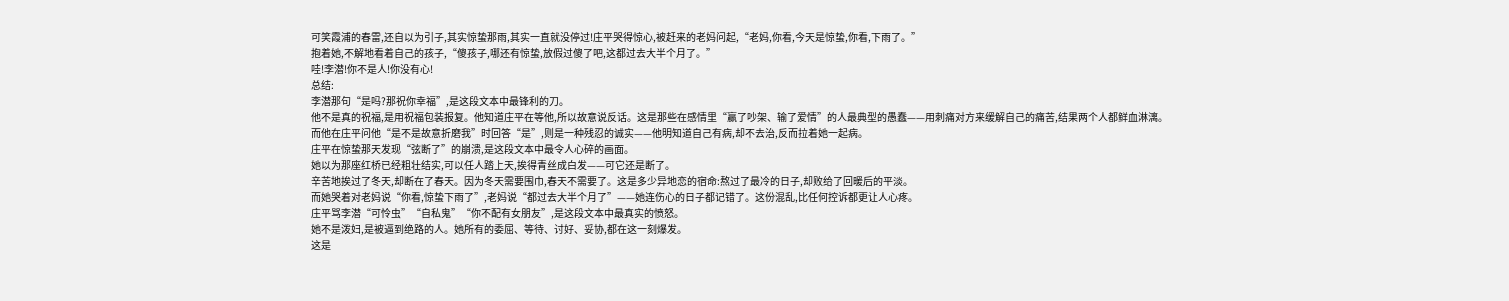可笑霞浦的春雷,还自以为引子,其实惊蛰那雨,其实一直就没停过!庄平哭得惊心,被赶来的老妈问起,“老妈,你看,今天是惊蛰,你看,下雨了。”
抱着她,不解地看着自己的孩子,“傻孩子,哪还有惊蛰,放假过傻了吧,这都过去大半个月了。”
哇!李潜!你不是人!你没有心!
总结:
李潜那句“是吗?那祝你幸福”,是这段文本中最锋利的刀。
他不是真的祝福,是用祝福包装报复。他知道庄平在等他,所以故意说反话。这是那些在感情里“赢了吵架、输了爱情”的人最典型的愚蠢——用刺痛对方来缓解自己的痛苦,结果两个人都鲜血淋漓。
而他在庄平问他“是不是故意折磨我”时回答“是”,则是一种残忍的诚实——他明知道自己有病,却不去治,反而拉着她一起病。
庄平在惊蛰那天发现“弦断了”的崩溃,是这段文本中最令人心碎的画面。
她以为那座红桥已经粗壮结实,可以任人踏上天,挨得青丝成白发——可它还是断了。
辛苦地挨过了冬天,却断在了春天。因为冬天需要围巾,春天不需要了。这是多少异地恋的宿命:熬过了最冷的日子,却败给了回暖后的平淡。
而她哭着对老妈说“你看,惊蛰下雨了”,老妈说“都过去大半个月了”——她连伤心的日子都记错了。这份混乱,比任何控诉都更让人心疼。
庄平骂李潜“可怜虫”“自私鬼”“你不配有女朋友”,是这段文本中最真实的愤怒。
她不是泼妇,是被逼到绝路的人。她所有的委屈、等待、讨好、妥协,都在这一刻爆发。
这是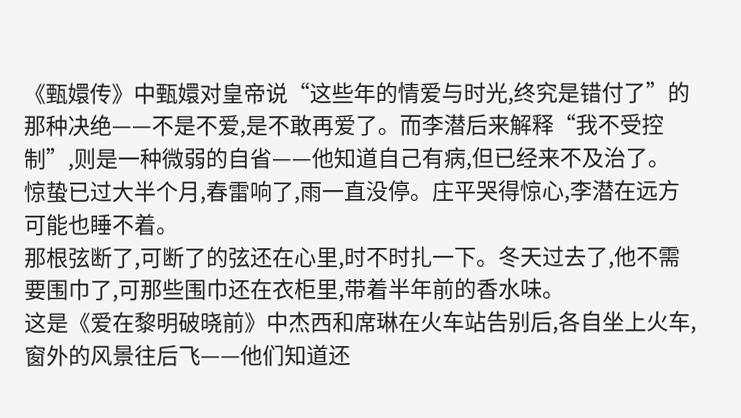《甄嬛传》中甄嬛对皇帝说“这些年的情爱与时光,终究是错付了”的那种决绝——不是不爱,是不敢再爱了。而李潜后来解释“我不受控制”,则是一种微弱的自省——他知道自己有病,但已经来不及治了。
惊蛰已过大半个月,春雷响了,雨一直没停。庄平哭得惊心,李潜在远方可能也睡不着。
那根弦断了,可断了的弦还在心里,时不时扎一下。冬天过去了,他不需要围巾了,可那些围巾还在衣柜里,带着半年前的香水味。
这是《爱在黎明破晓前》中杰西和席琳在火车站告别后,各自坐上火车,窗外的风景往后飞——他们知道还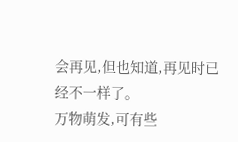会再见,但也知道,再见时已经不一样了。
万物萌发,可有些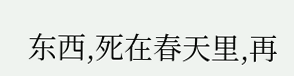东西,死在春天里,再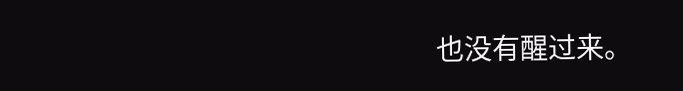也没有醒过来。